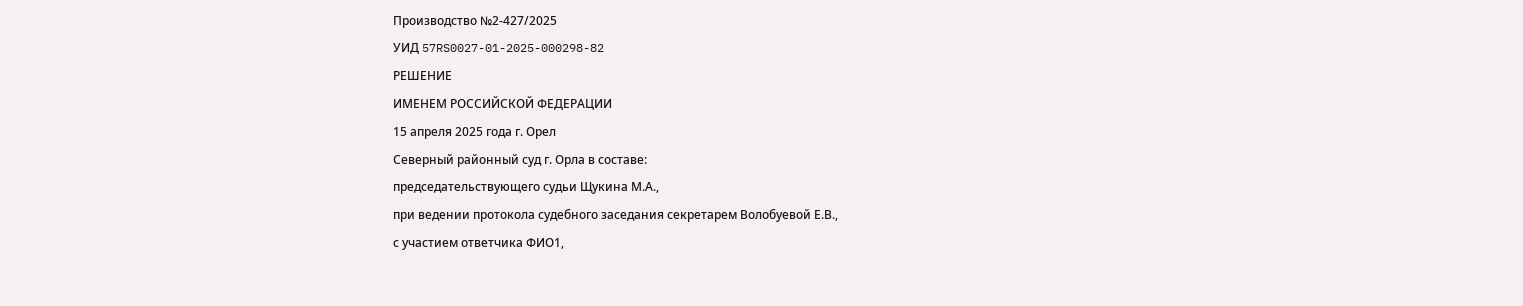Производство №2-427/2025
УИД 57RS0027-01-2025-000298-82
РЕШЕНИЕ
ИМЕНЕМ РОССИЙСКОЙ ФЕДЕРАЦИИ
15 апреля 2025 года г. Орел
Северный районный суд г. Орла в составе:
председательствующего судьи Щукина М.А.,
при ведении протокола судебного заседания секретарем Волобуевой Е.В.,
с участием ответчика ФИО1,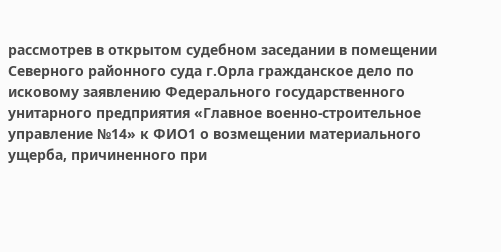рассмотрев в открытом судебном заседании в помещении Северного районного суда г.Орла гражданское дело по исковому заявлению Федерального государственного унитарного предприятия «Главное военно-строительное управление №14» к ФИО1 о возмещении материального ущерба, причиненного при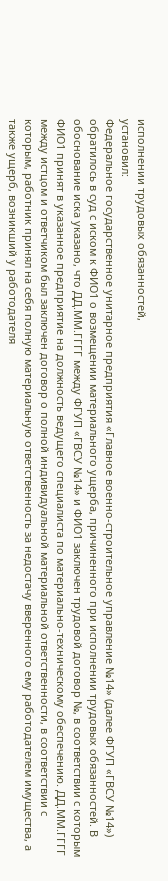исполнении трудовых обязанностей,
установил:
Федеральное государственное унитарное предприятия «Главное военно-строительное управление №14» (далее ФГУП «ГВСУ №14») обратилось в суд с иском к ФИО1 о возмещении материального ущерба, причиненного при исполнении трудовых обязанностей. В обоснование иска указано, что ДД.ММ.ГГГГ между ФГУП «ГВСУ №14» и ФИО1 заключен трудовой договор №, в соответствии с которым ФИО1 принят в указанное предприятие на должность ведущего специалиста по материально-техническому обеспечению. ДД.ММ.ГГГГ между истцом и ответчиком был заключен договор о полной индивидуальной материальной ответственности, в соответствии с которым, работник принял на себя полную материальную ответственность за недостачу вверенного ему работодателем имущества, а также ущерб, возникший у работодателя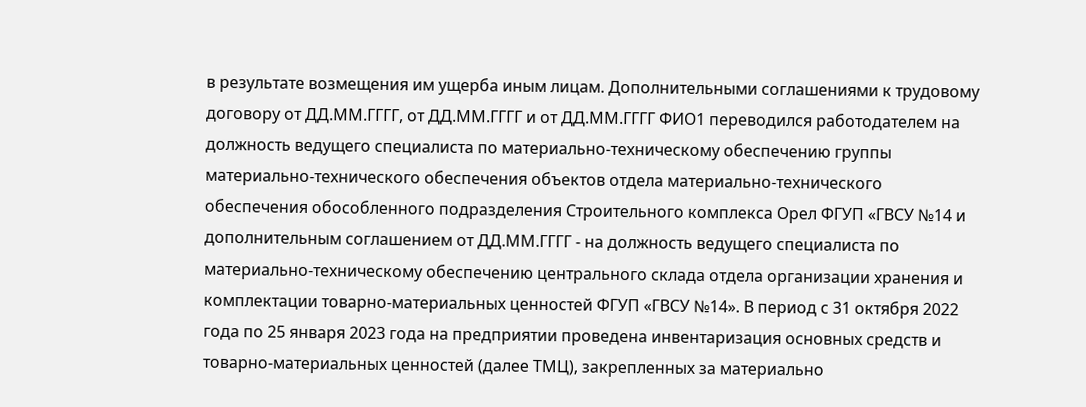в результате возмещения им ущерба иным лицам. Дополнительными соглашениями к трудовому договору от ДД.ММ.ГГГГ, от ДД.ММ.ГГГГ и от ДД.ММ.ГГГГ ФИО1 переводился работодателем на должность ведущего специалиста по материально-техническому обеспечению группы материально-технического обеспечения объектов отдела материально-технического обеспечения обособленного подразделения Строительного комплекса Орел ФГУП «ГВСУ №14 и дополнительным соглашением от ДД.ММ.ГГГГ - на должность ведущего специалиста по материально-техническому обеспечению центрального склада отдела организации хранения и комплектации товарно-материальных ценностей ФГУП «ГВСУ №14». В период с 31 октября 2022 года по 25 января 2023 года на предприятии проведена инвентаризация основных средств и товарно-материальных ценностей (далее ТМЦ), закрепленных за материально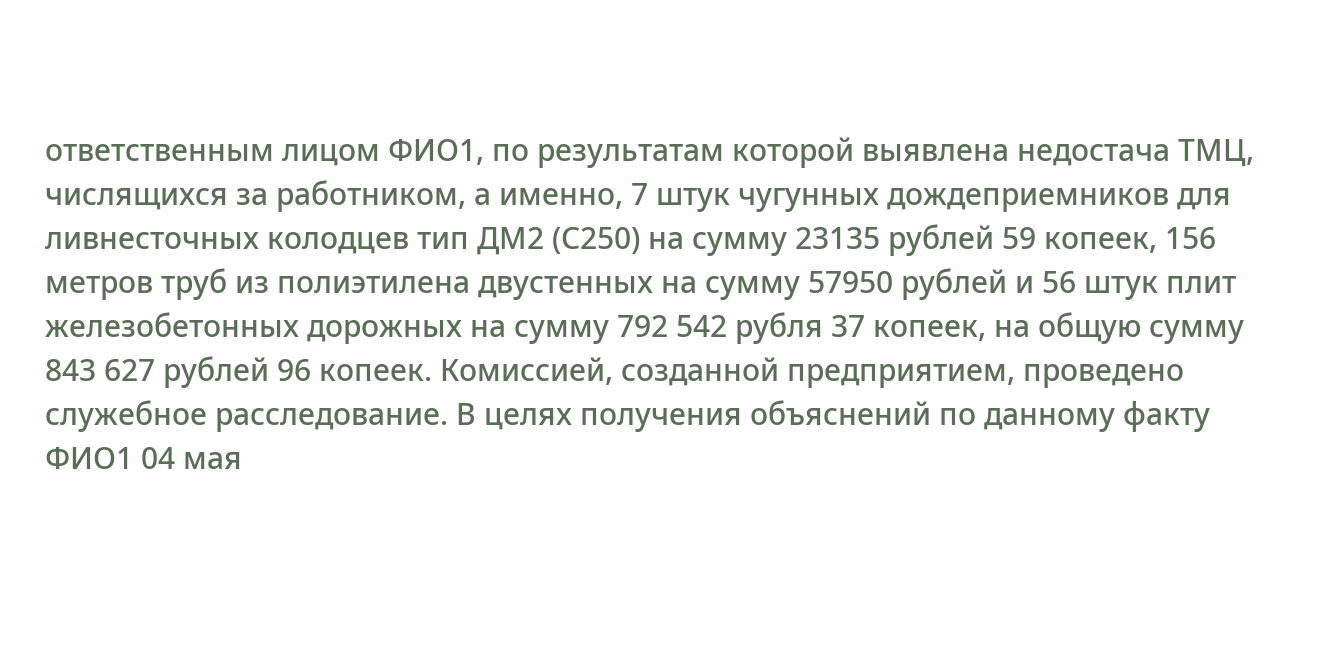ответственным лицом ФИО1, по результатам которой выявлена недостача ТМЦ, числящихся за работником, а именно, 7 штук чугунных дождеприемников для ливнесточных колодцев тип ДМ2 (С250) на сумму 23135 рублей 59 копеек, 156 метров труб из полиэтилена двустенных на сумму 57950 рублей и 56 штук плит железобетонных дорожных на сумму 792 542 рубля 37 копеек, на общую сумму 843 627 рублей 96 копеек. Комиссией, созданной предприятием, проведено служебное расследование. В целях получения объяснений по данному факту ФИО1 04 мая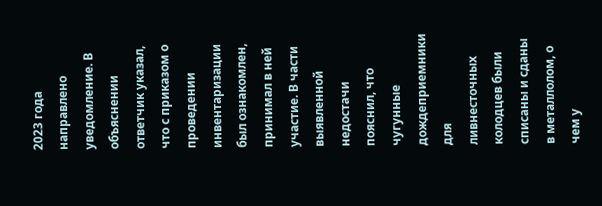2023 года направлено уведомление. В объяснении ответчик указал, что с приказом о проведении инвентаризации был ознакомлен, принимал в ней участие. В части выявленной недостачи пояснил, что чугунные дождеприемники для ливнесточных колодцев были списаны и сданы в металлолом, о чем у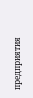предприятия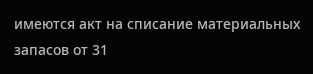имеются акт на списание материальных запасов от 31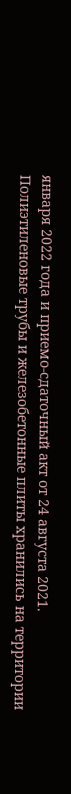января 2022 года и приемо-сдаточный акт от 24 августа 2021. Полиэтиленовые трубы и железобетонные плиты хранились на территории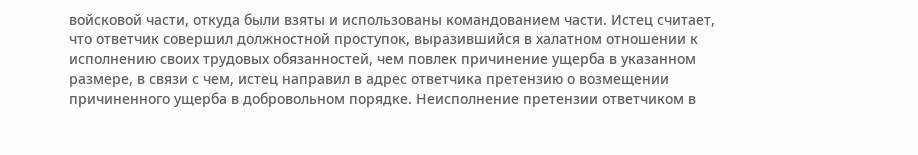войсковой части, откуда были взяты и использованы командованием части. Истец считает, что ответчик совершил должностной проступок, выразившийся в халатном отношении к исполнению своих трудовых обязанностей, чем повлек причинение ущерба в указанном размере, в связи с чем, истец направил в адрес ответчика претензию о возмещении причиненного ущерба в добровольном порядке. Неисполнение претензии ответчиком в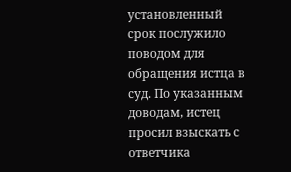установленный срок послужило поводом для обращения истца в суд. По указанным доводам, истец просил взыскать с ответчика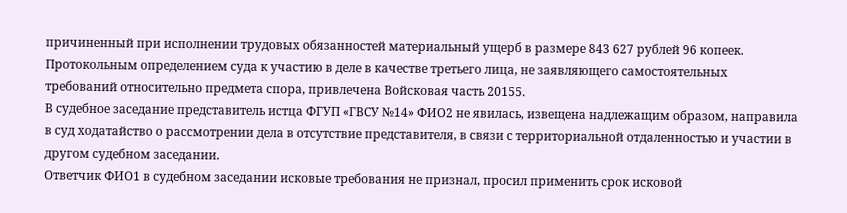причиненный при исполнении трудовых обязанностей материальный ущерб в размере 843 627 рублей 96 копеек.
Протокольным определением суда к участию в деле в качестве третьего лица, не заявляющего самостоятельных требований относительно предмета спора, привлечена Войсковая часть 20155.
В судебное заседание представитель истца ФГУП «ГВСУ №14» ФИО2 не явилась, извещена надлежащим образом, направила в суд ходатайство о рассмотрении дела в отсутствие представителя, в связи с территориальной отдаленностью и участии в другом судебном заседании.
Ответчик ФИО1 в судебном заседании исковые требования не признал, просил применить срок исковой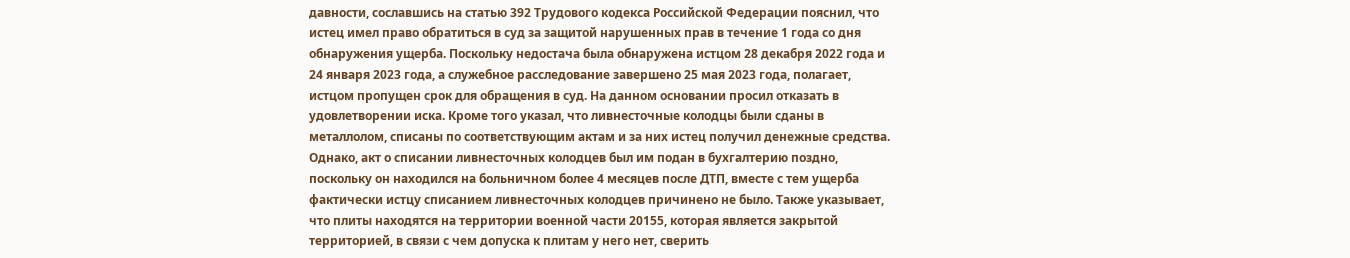давности, сославшись на статью 392 Трудового кодекса Российской Федерации пояснил, что истец имел право обратиться в суд за защитой нарушенных прав в течение 1 года со дня обнаружения ущерба. Поскольку недостача была обнаружена истцом 28 декабря 2022 года и 24 января 2023 года, а служебное расследование завершено 25 мая 2023 года, полагает, истцом пропущен срок для обращения в суд. На данном основании просил отказать в удовлетворении иска. Кроме того указал, что ливнесточные колодцы были сданы в металлолом, списаны по соответствующим актам и за них истец получил денежные средства. Однако, акт о списании ливнесточных колодцев был им подан в бухгалтерию поздно, поскольку он находился на больничном более 4 месяцев после ДТП, вместе с тем ущерба фактически истцу списанием ливнесточных колодцев причинено не было. Также указывает, что плиты находятся на территории военной части 20155, которая является закрытой территорией, в связи с чем допуска к плитам у него нет, сверить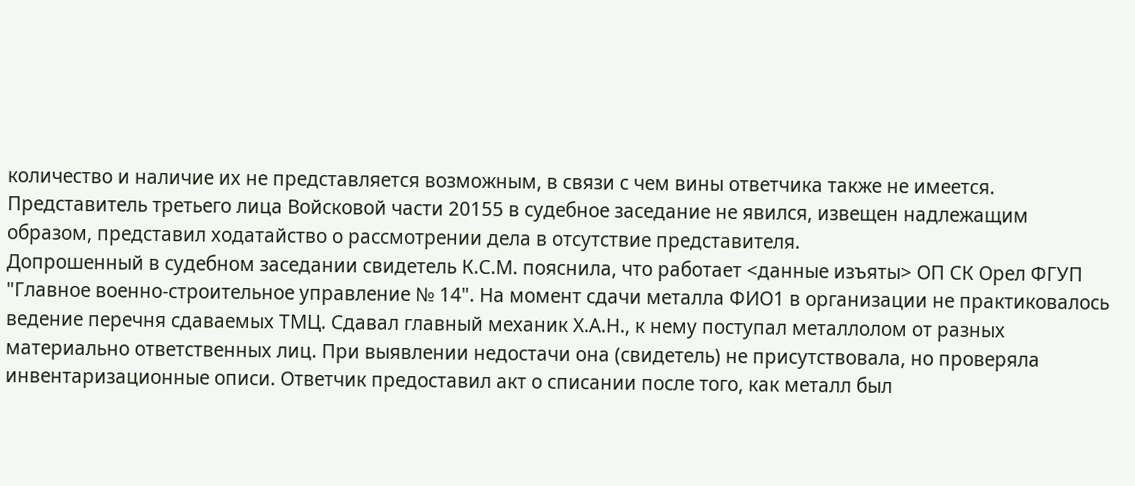количество и наличие их не представляется возможным, в связи с чем вины ответчика также не имеется.
Представитель третьего лица Войсковой части 20155 в судебное заседание не явился, извещен надлежащим образом, представил ходатайство о рассмотрении дела в отсутствие представителя.
Допрошенный в судебном заседании свидетель К.С.М. пояснила, что работает <данные изъяты> ОП СК Орел ФГУП "Главное военно-строительное управление № 14". На момент сдачи металла ФИО1 в организации не практиковалось ведение перечня сдаваемых ТМЦ. Сдавал главный механик Х.А.Н., к нему поступал металлолом от разных материально ответственных лиц. При выявлении недостачи она (свидетель) не присутствовала, но проверяла инвентаризационные описи. Ответчик предоставил акт о списании после того, как металл был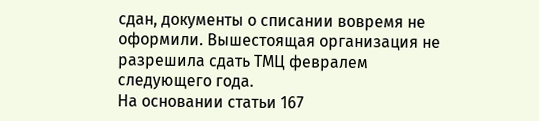сдан, документы о списании вовремя не оформили. Вышестоящая организация не разрешила сдать ТМЦ февралем следующего года.
На основании статьи 167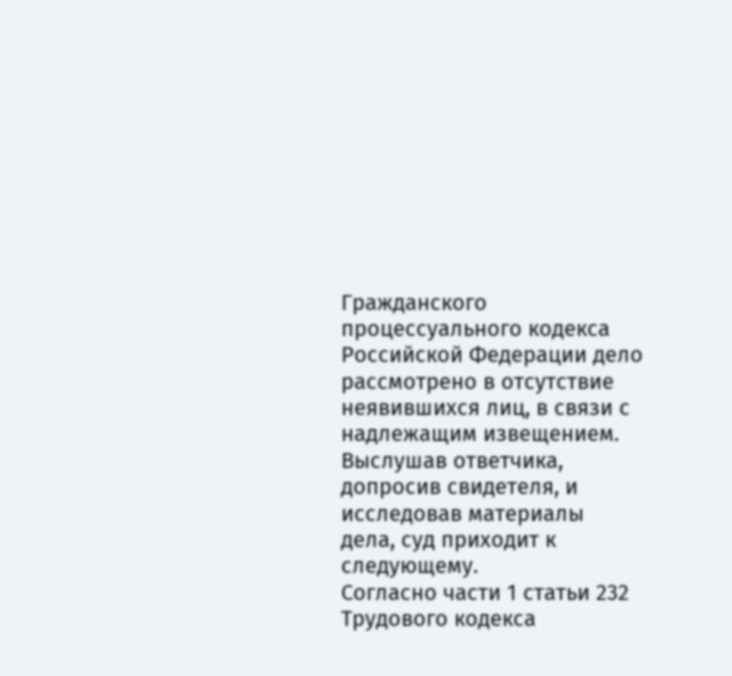Гражданского процессуального кодекса Российской Федерации дело рассмотрено в отсутствие неявившихся лиц, в связи с надлежащим извещением.
Выслушав ответчика, допросив свидетеля, и исследовав материалы дела, суд приходит к следующему.
Согласно части 1 статьи 232 Трудового кодекса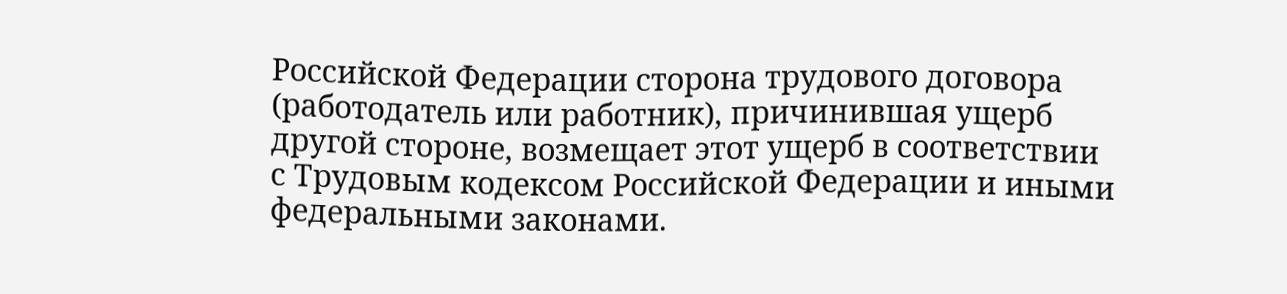Российской Федерации сторона трудового договора (работодатель или работник), причинившая ущерб другой стороне, возмещает этот ущерб в соответствии с Трудовым кодексом Российской Федерации и иными федеральными законами.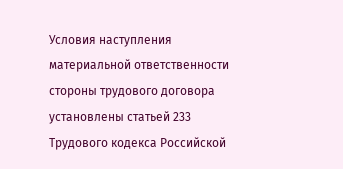Условия наступления материальной ответственности стороны трудового договора установлены статьей 233 Трудового кодекса Российской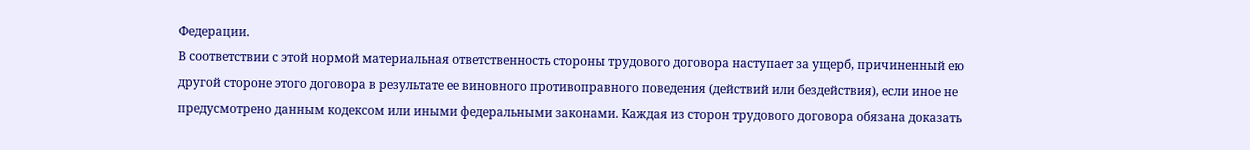Федерации.
В соответствии с этой нормой материальная ответственность стороны трудового договора наступает за ущерб, причиненный ею другой стороне этого договора в результате ее виновного противоправного поведения (действий или бездействия), если иное не предусмотрено данным кодексом или иными федеральными законами. Каждая из сторон трудового договора обязана доказать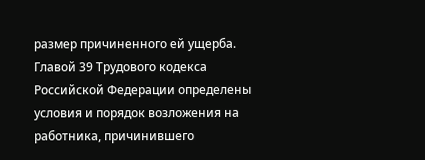размер причиненного ей ущерба.
Главой 39 Трудового кодекса Российской Федерации определены условия и порядок возложения на работника, причинившего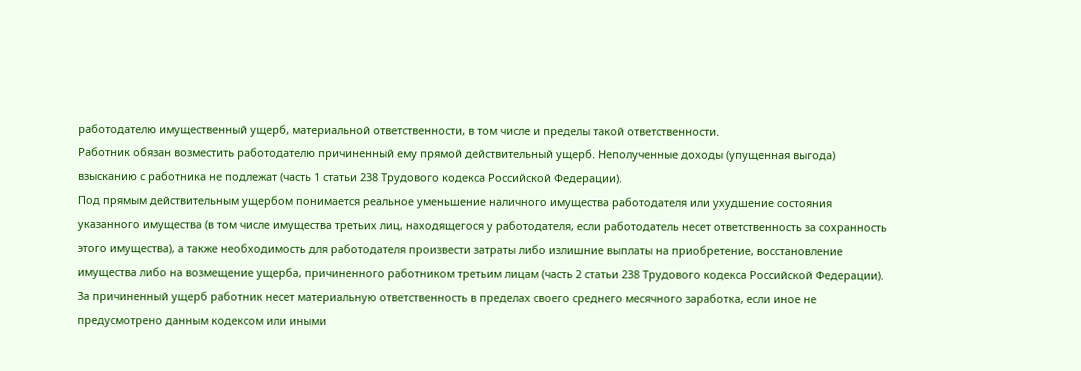работодателю имущественный ущерб, материальной ответственности, в том числе и пределы такой ответственности.
Работник обязан возместить работодателю причиненный ему прямой действительный ущерб. Неполученные доходы (упущенная выгода) взысканию с работника не подлежат (часть 1 статьи 238 Трудового кодекса Российской Федерации).
Под прямым действительным ущербом понимается реальное уменьшение наличного имущества работодателя или ухудшение состояния указанного имущества (в том числе имущества третьих лиц, находящегося у работодателя, если работодатель несет ответственность за сохранность этого имущества), а также необходимость для работодателя произвести затраты либо излишние выплаты на приобретение, восстановление имущества либо на возмещение ущерба, причиненного работником третьим лицам (часть 2 статьи 238 Трудового кодекса Российской Федерации).
За причиненный ущерб работник несет материальную ответственность в пределах своего среднего месячного заработка, если иное не предусмотрено данным кодексом или иными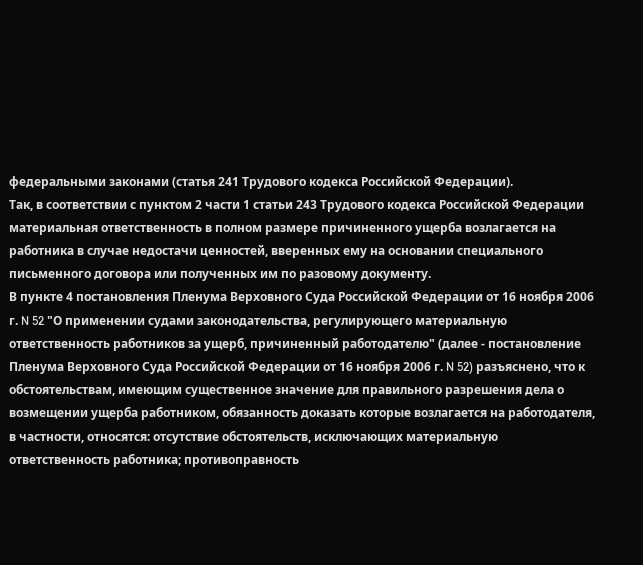федеральными законами (статья 241 Трудового кодекса Российской Федерации).
Так, в соответствии с пунктом 2 части 1 статьи 243 Трудового кодекса Российской Федерации материальная ответственность в полном размере причиненного ущерба возлагается на работника в случае недостачи ценностей, вверенных ему на основании специального письменного договора или полученных им по разовому документу.
В пункте 4 постановления Пленума Верховного Суда Российской Федерации от 16 ноября 2006 г. N 52 "О применении судами законодательства, регулирующего материальную ответственность работников за ущерб, причиненный работодателю" (далее - постановление Пленума Верховного Суда Российской Федерации от 16 ноября 2006 г. N 52) разъяснено, что к обстоятельствам, имеющим существенное значение для правильного разрешения дела о возмещении ущерба работником, обязанность доказать которые возлагается на работодателя, в частности, относятся: отсутствие обстоятельств, исключающих материальную ответственность работника; противоправность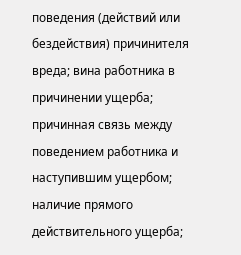поведения (действий или бездействия) причинителя вреда; вина работника в причинении ущерба; причинная связь между поведением работника и наступившим ущербом; наличие прямого действительного ущерба;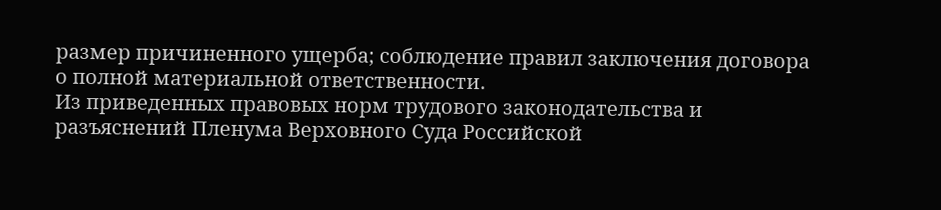размер причиненного ущерба; соблюдение правил заключения договора о полной материальной ответственности.
Из приведенных правовых норм трудового законодательства и разъяснений Пленума Верховного Суда Российской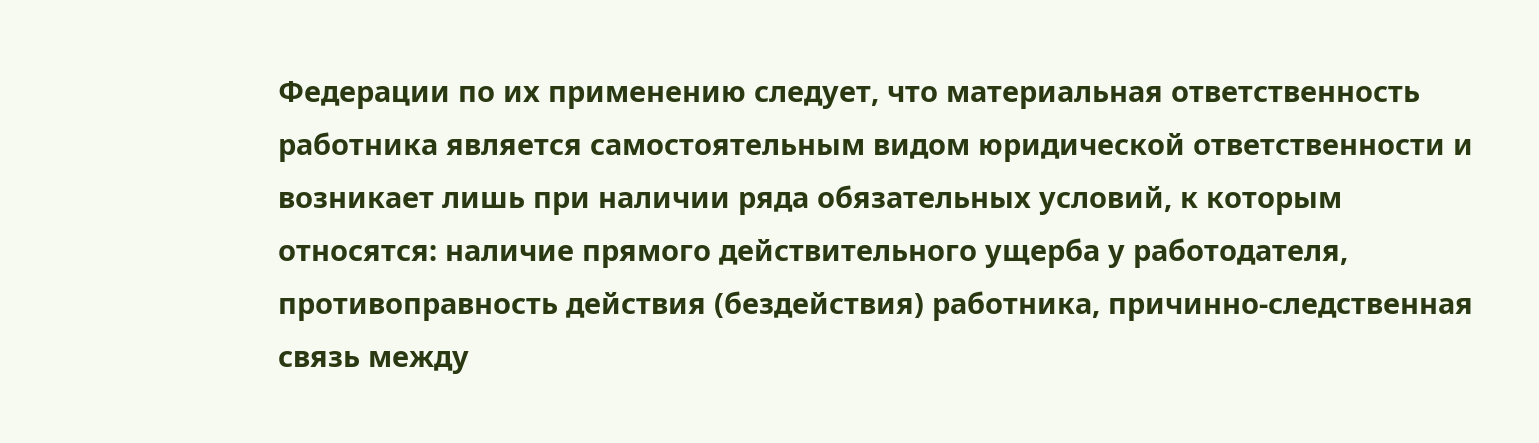Федерации по их применению следует, что материальная ответственность работника является самостоятельным видом юридической ответственности и возникает лишь при наличии ряда обязательных условий, к которым относятся: наличие прямого действительного ущерба у работодателя, противоправность действия (бездействия) работника, причинно-следственная связь между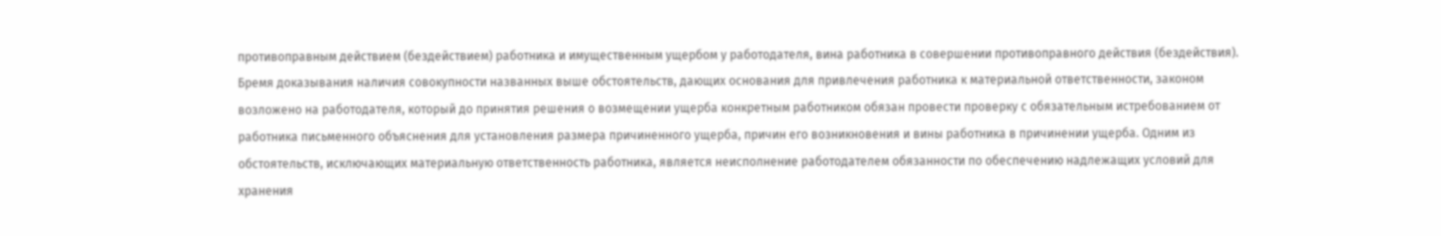противоправным действием (бездействием) работника и имущественным ущербом у работодателя, вина работника в совершении противоправного действия (бездействия). Бремя доказывания наличия совокупности названных выше обстоятельств, дающих основания для привлечения работника к материальной ответственности, законом возложено на работодателя, который до принятия решения о возмещении ущерба конкретным работником обязан провести проверку с обязательным истребованием от работника письменного объяснения для установления размера причиненного ущерба, причин его возникновения и вины работника в причинении ущерба. Одним из обстоятельств, исключающих материальную ответственность работника, является неисполнение работодателем обязанности по обеспечению надлежащих условий для хранения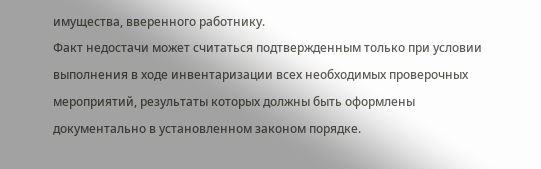имущества, вверенного работнику.
Факт недостачи может считаться подтвержденным только при условии выполнения в ходе инвентаризации всех необходимых проверочных мероприятий, результаты которых должны быть оформлены документально в установленном законом порядке.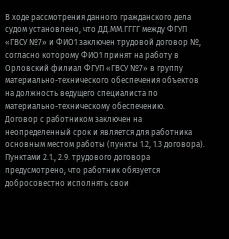В ходе рассмотрения данного гражданского дела судом установлено, что ДД.ММ.ГГГГ между ФГУП «ГВСУ №7» и ФИО1 заключен трудовой договор №, согласно которому ФИО1 принят на работу в Орловский филиал ФГУП «ГВСУ №7» в группу материально-технического обеспечения объектов на должность ведущего специалиста по материально-техническому обеспечению.
Договор с работником заключен на неопределенный срок и является для работника основным местом работы (пункты 1.2, 1.3 договора).
Пунктами 2.1., 2.9. трудового договора предусмотрено, что работник обязуется добросовестно исполнять свои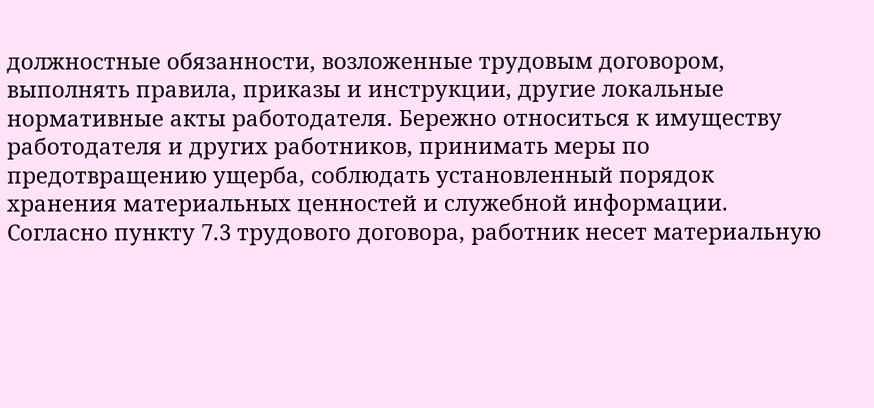должностные обязанности, возложенные трудовым договором, выполнять правила, приказы и инструкции, другие локальные нормативные акты работодателя. Бережно относиться к имуществу работодателя и других работников, принимать меры по предотвращению ущерба, соблюдать установленный порядок хранения материальных ценностей и служебной информации.
Согласно пункту 7.3 трудового договора, работник несет материальную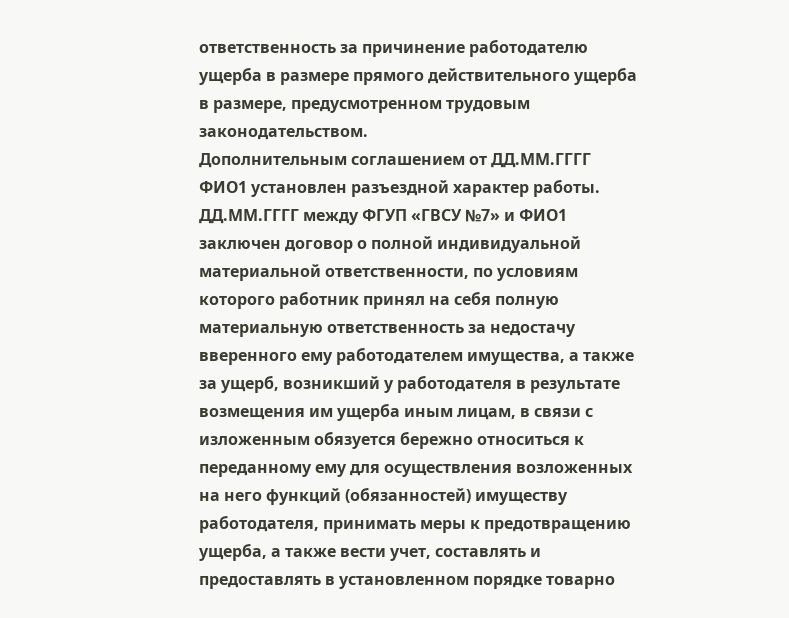ответственность за причинение работодателю ущерба в размере прямого действительного ущерба в размере, предусмотренном трудовым законодательством.
Дополнительным соглашением от ДД.ММ.ГГГГ ФИО1 установлен разъездной характер работы.
ДД.ММ.ГГГГ между ФГУП «ГВСУ №7» и ФИО1 заключен договор о полной индивидуальной материальной ответственности, по условиям которого работник принял на себя полную материальную ответственность за недостачу вверенного ему работодателем имущества, а также за ущерб, возникший у работодателя в результате возмещения им ущерба иным лицам, в связи с изложенным обязуется бережно относиться к переданному ему для осуществления возложенных на него функций (обязанностей) имуществу работодателя, принимать меры к предотвращению ущерба, а также вести учет, составлять и предоставлять в установленном порядке товарно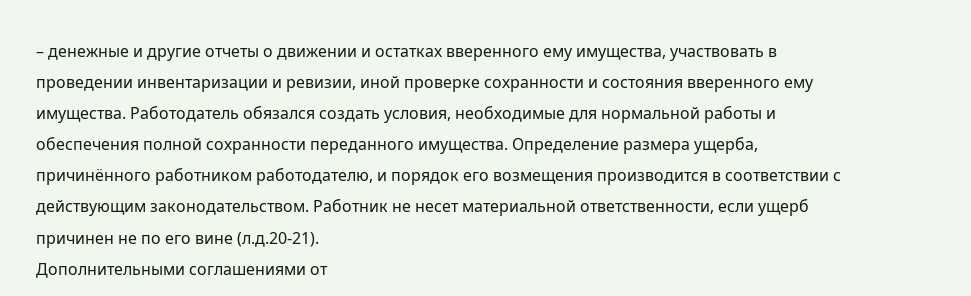– денежные и другие отчеты о движении и остатках вверенного ему имущества, участвовать в проведении инвентаризации и ревизии, иной проверке сохранности и состояния вверенного ему имущества. Работодатель обязался создать условия, необходимые для нормальной работы и обеспечения полной сохранности переданного имущества. Определение размера ущерба, причинённого работником работодателю, и порядок его возмещения производится в соответствии с действующим законодательством. Работник не несет материальной ответственности, если ущерб причинен не по его вине (л.д.20-21).
Дополнительными соглашениями от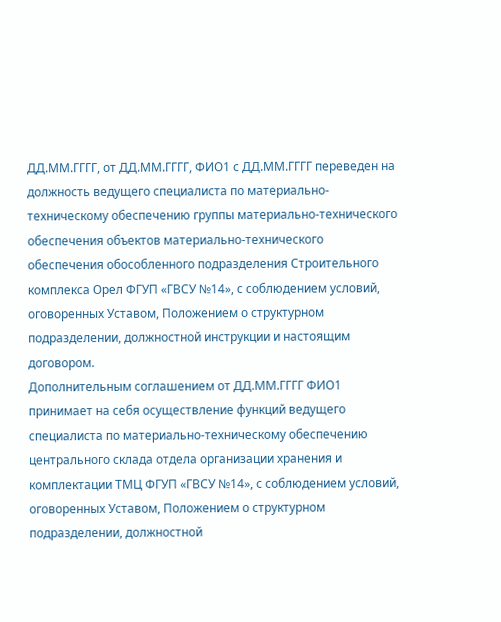ДД.ММ.ГГГГ, от ДД.ММ.ГГГГ, ФИО1 с ДД.ММ.ГГГГ переведен на должность ведущего специалиста по материально-техническому обеспечению группы материально-технического обеспечения объектов материально-технического обеспечения обособленного подразделения Строительного комплекса Орел ФГУП «ГВСУ №14», с соблюдением условий, оговоренных Уставом, Положением о структурном подразделении, должностной инструкции и настоящим договором.
Дополнительным соглашением от ДД.ММ.ГГГГ ФИО1 принимает на себя осуществление функций ведущего специалиста по материально-техническому обеспечению центрального склада отдела организации хранения и комплектации ТМЦ ФГУП «ГВСУ №14», с соблюдением условий, оговоренных Уставом, Положением о структурном подразделении, должностной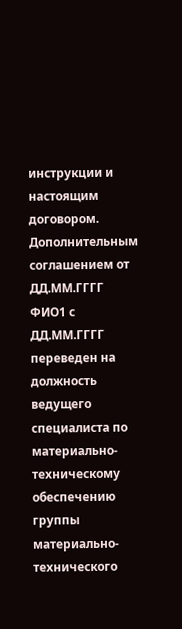инструкции и настоящим договором.
Дополнительным соглашением от ДД.ММ.ГГГГ ФИО1 с ДД.ММ.ГГГГ переведен на должность ведущего специалиста по материально-техническому обеспечению группы материально-технического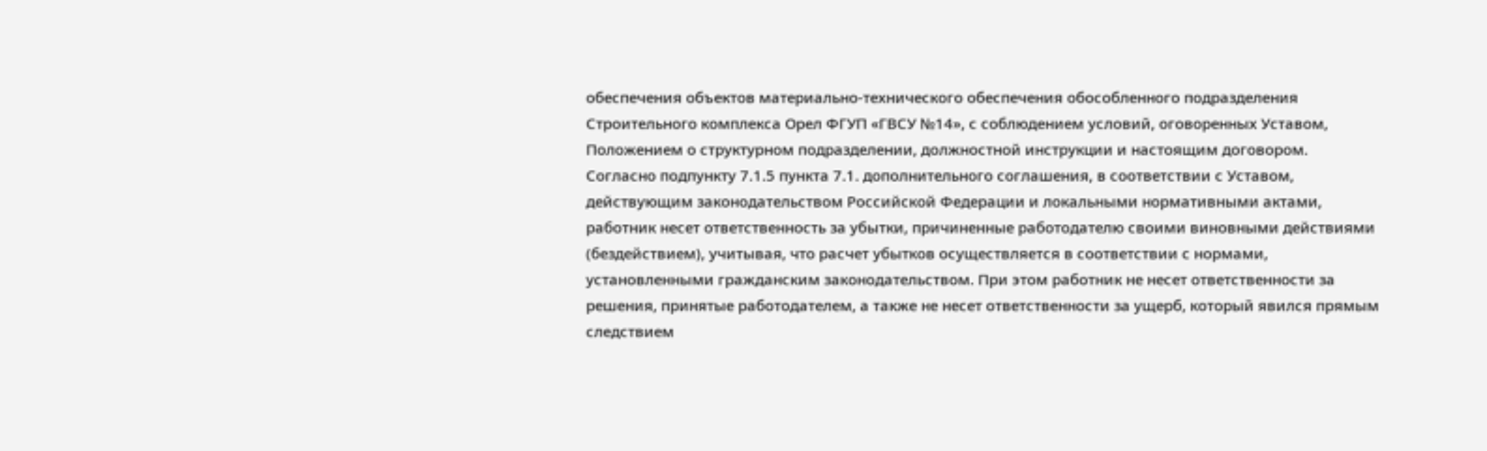обеспечения объектов материально-технического обеспечения обособленного подразделения Строительного комплекса Орел ФГУП «ГВСУ №14», с соблюдением условий, оговоренных Уставом, Положением о структурном подразделении, должностной инструкции и настоящим договором.
Согласно подпункту 7.1.5 пункта 7.1. дополнительного соглашения, в соответствии с Уставом, действующим законодательством Российской Федерации и локальными нормативными актами, работник несет ответственность за убытки, причиненные работодателю своими виновными действиями (бездействием), учитывая, что расчет убытков осуществляется в соответствии с нормами, установленными гражданским законодательством. При этом работник не несет ответственности за решения, принятые работодателем, а также не несет ответственности за ущерб, который явился прямым следствием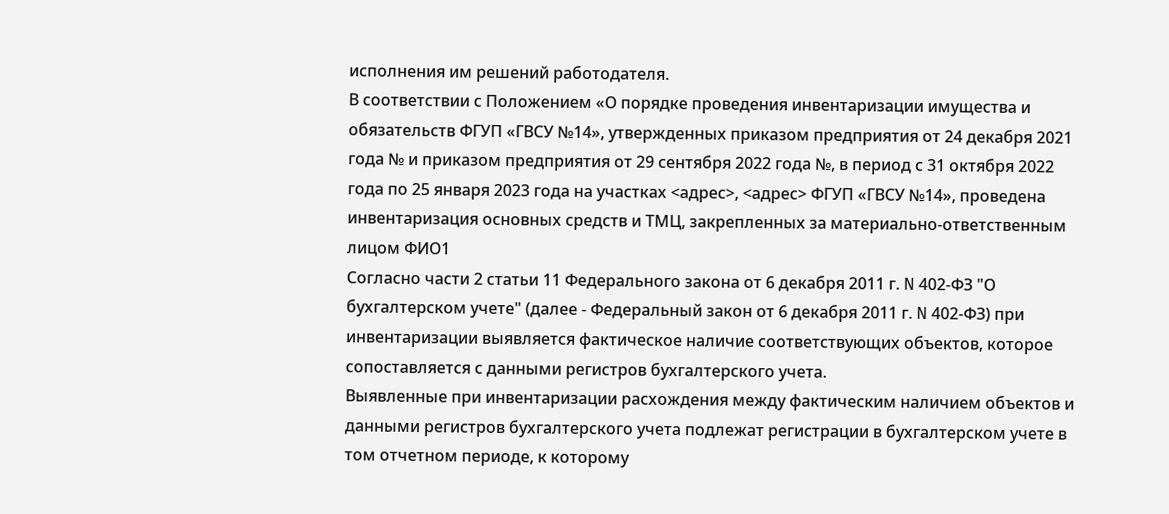исполнения им решений работодателя.
В соответствии с Положением «О порядке проведения инвентаризации имущества и обязательств ФГУП «ГВСУ №14», утвержденных приказом предприятия от 24 декабря 2021 года № и приказом предприятия от 29 сентября 2022 года №, в период с 31 октября 2022 года по 25 января 2023 года на участках <адрес>, <адрес> ФГУП «ГВСУ №14», проведена инвентаризация основных средств и ТМЦ, закрепленных за материально-ответственным лицом ФИО1
Согласно части 2 статьи 11 Федерального закона от 6 декабря 2011 г. N 402-ФЗ "О бухгалтерском учете" (далее - Федеральный закон от 6 декабря 2011 г. N 402-ФЗ) при инвентаризации выявляется фактическое наличие соответствующих объектов, которое сопоставляется с данными регистров бухгалтерского учета.
Выявленные при инвентаризации расхождения между фактическим наличием объектов и данными регистров бухгалтерского учета подлежат регистрации в бухгалтерском учете в том отчетном периоде, к которому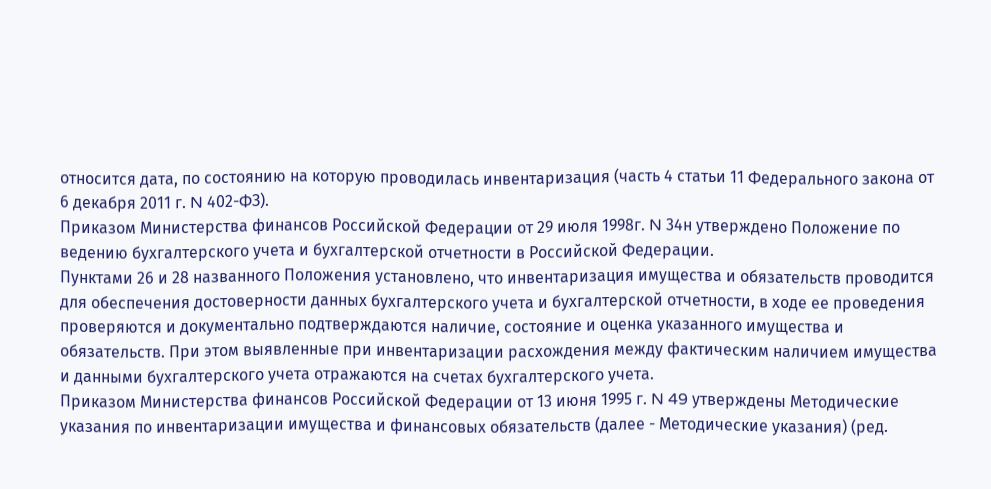относится дата, по состоянию на которую проводилась инвентаризация (часть 4 статьи 11 Федерального закона от 6 декабря 2011 г. N 402-ФЗ).
Приказом Министерства финансов Российской Федерации от 29 июля 1998г. N 34н утверждено Положение по ведению бухгалтерского учета и бухгалтерской отчетности в Российской Федерации.
Пунктами 26 и 28 названного Положения установлено, что инвентаризация имущества и обязательств проводится для обеспечения достоверности данных бухгалтерского учета и бухгалтерской отчетности, в ходе ее проведения проверяются и документально подтверждаются наличие, состояние и оценка указанного имущества и обязательств. При этом выявленные при инвентаризации расхождения между фактическим наличием имущества и данными бухгалтерского учета отражаются на счетах бухгалтерского учета.
Приказом Министерства финансов Российской Федерации от 13 июня 1995 г. N 49 утверждены Методические указания по инвентаризации имущества и финансовых обязательств (далее - Методические указания) (ред.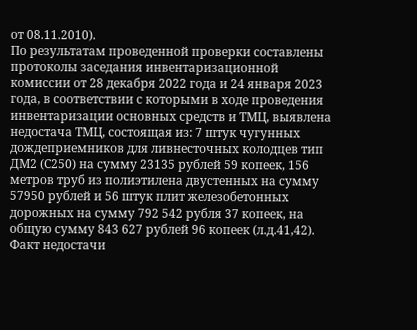от 08.11.2010).
По результатам проведенной проверки составлены протоколы заседания инвентаризационной комиссии от 28 декабря 2022 года и 24 января 2023 года, в соответствии с которыми в ходе проведения инвентаризации основных средств и ТМЦ, выявлена недостача ТМЦ, состоящая из: 7 штук чугунных дождеприемников для ливнесточных колодцев тип ДМ2 (С250) на сумму 23135 рублей 59 копеек, 156 метров труб из полиэтилена двустенных на сумму 57950 рублей и 56 штук плит железобетонных дорожных на сумму 792 542 рубля 37 копеек, на общую сумму 843 627 рублей 96 копеек (л.д.41,42).
Факт недостачи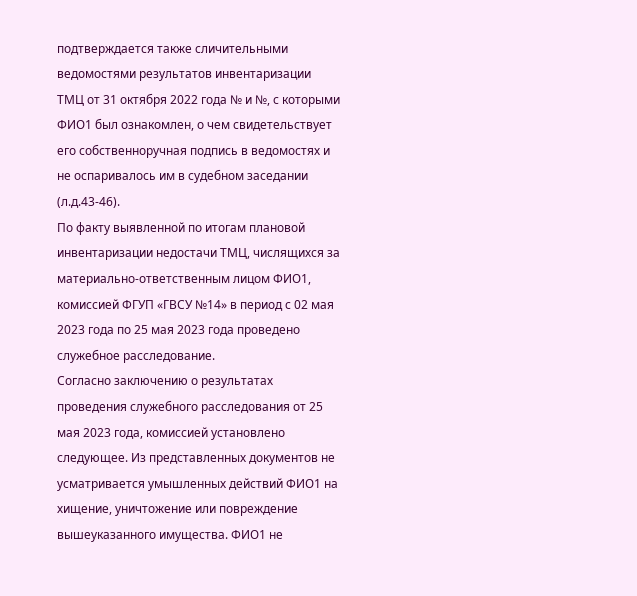подтверждается также сличительными ведомостями результатов инвентаризации ТМЦ от 31 октября 2022 года № и №, с которыми ФИО1 был ознакомлен, о чем свидетельствует его собственноручная подпись в ведомостях и не оспаривалось им в судебном заседании (л.д.43-46).
По факту выявленной по итогам плановой инвентаризации недостачи ТМЦ, числящихся за материально-ответственным лицом ФИО1, комиссией ФГУП «ГВСУ №14» в период с 02 мая 2023 года по 25 мая 2023 года проведено служебное расследование.
Согласно заключению о результатах проведения служебного расследования от 25 мая 2023 года, комиссией установлено следующее. Из представленных документов не усматривается умышленных действий ФИО1 на хищение, уничтожение или повреждение вышеуказанного имущества. ФИО1 не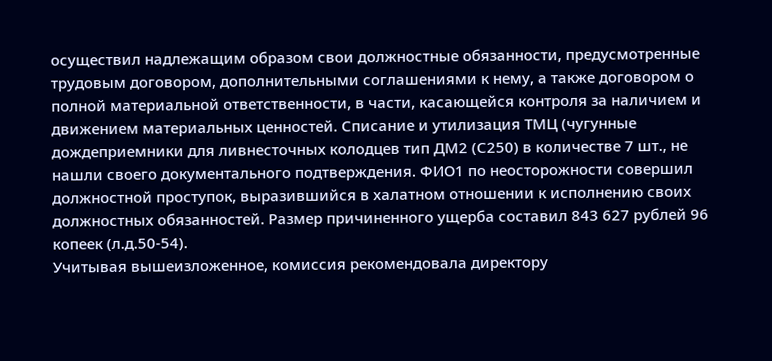осуществил надлежащим образом свои должностные обязанности, предусмотренные трудовым договором, дополнительными соглашениями к нему, а также договором о полной материальной ответственности, в части, касающейся контроля за наличием и движением материальных ценностей. Списание и утилизация ТМЦ (чугунные дождеприемники для ливнесточных колодцев тип ДМ2 (С250) в количестве 7 шт., не нашли своего документального подтверждения. ФИО1 по неосторожности совершил должностной проступок, выразившийся в халатном отношении к исполнению своих должностных обязанностей. Размер причиненного ущерба составил 843 627 рублей 96 копеек (л.д.50-54).
Учитывая вышеизложенное, комиссия рекомендовала директору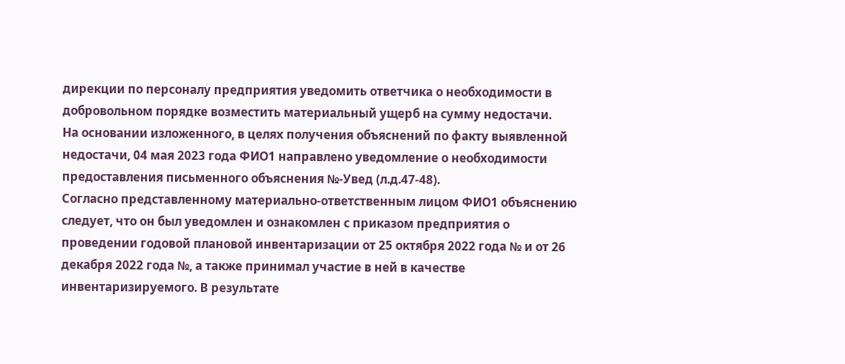дирекции по персоналу предприятия уведомить ответчика о необходимости в добровольном порядке возместить материальный ущерб на сумму недостачи.
На основании изложенного, в целях получения объяснений по факту выявленной недостачи, 04 мая 2023 года ФИО1 направлено уведомление о необходимости предоставления письменного объяснения №-Увед (л.д.47-48).
Согласно представленному материально-ответственным лицом ФИО1 объяснению следует, что он был уведомлен и ознакомлен с приказом предприятия о проведении годовой плановой инвентаризации от 25 октября 2022 года № и от 26 декабря 2022 года №, а также принимал участие в ней в качестве инвентаризируемого. В результате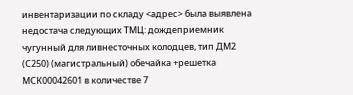инвентаризации по складу <адрес> была выявлена недостача следующих ТМЦ: дождеприемник чугунный для ливнесточных колодцев, тип ДМ2 (С250) (магистральный) обечайка +решетка МСК00042601 в количестве 7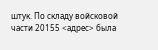штук. По складу войсковой части 20155 <адрес> была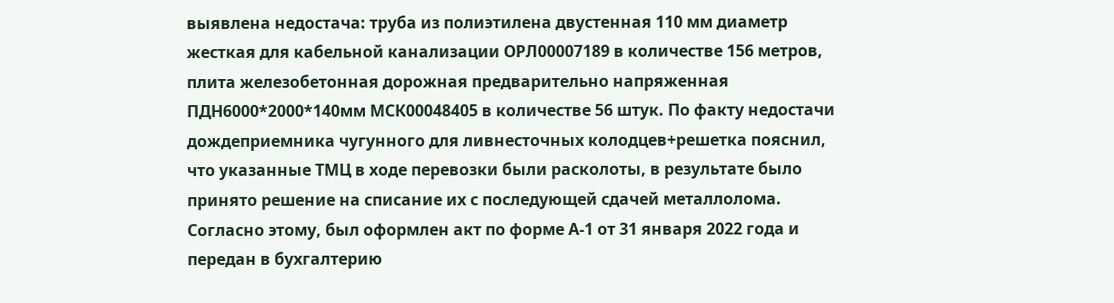выявлена недостача: труба из полиэтилена двустенная 110 мм диаметр жесткая для кабельной канализации ОРЛ00007189 в количестве 156 метров, плита железобетонная дорожная предварительно напряженная ПДН6000*2000*140мм МСК00048405 в количестве 56 штук. По факту недостачи дождеприемника чугунного для ливнесточных колодцев+решетка пояснил, что указанные ТМЦ в ходе перевозки были расколоты, в результате было принято решение на списание их с последующей сдачей металлолома. Согласно этому, был оформлен акт по форме А-1 от 31 января 2022 года и передан в бухгалтерию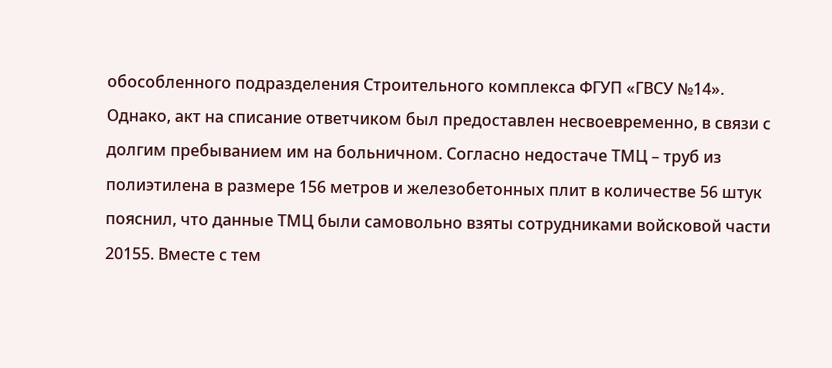обособленного подразделения Строительного комплекса ФГУП «ГВСУ №14». Однако, акт на списание ответчиком был предоставлен несвоевременно, в связи с долгим пребыванием им на больничном. Согласно недостаче ТМЦ – труб из полиэтилена в размере 156 метров и железобетонных плит в количестве 56 штук пояснил, что данные ТМЦ были самовольно взяты сотрудниками войсковой части 20155. Вместе с тем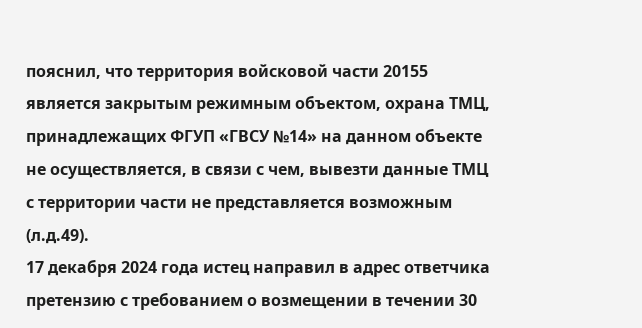пояснил, что территория войсковой части 20155 является закрытым режимным объектом, охрана ТМЦ, принадлежащих ФГУП «ГВСУ №14» на данном объекте не осуществляется, в связи с чем, вывезти данные ТМЦ с территории части не представляется возможным (л.д.49).
17 декабря 2024 года истец направил в адрес ответчика претензию с требованием о возмещении в течении 30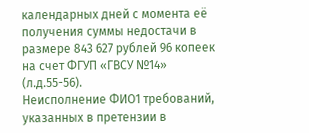календарных дней с момента её получения суммы недостачи в размере 843 627 рублей 96 копеек на счет ФГУП «ГВСУ №14» (л.д.55-56).
Неисполнение ФИО1 требований, указанных в претензии в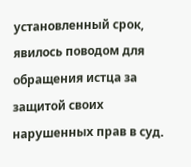установленный срок, явилось поводом для обращения истца за защитой своих нарушенных прав в суд.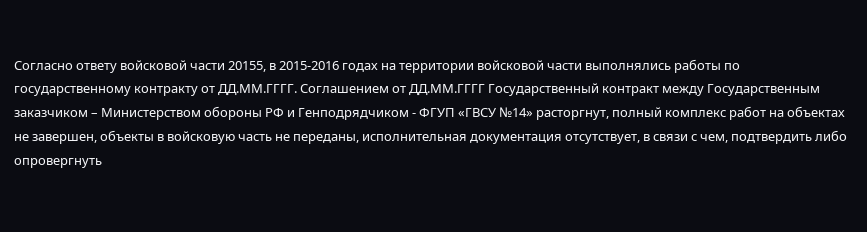Согласно ответу войсковой части 20155, в 2015-2016 годах на территории войсковой части выполнялись работы по государственному контракту от ДД.ММ.ГГГГ. Соглашением от ДД.ММ.ГГГГ Государственный контракт между Государственным заказчиком – Министерством обороны РФ и Генподрядчиком - ФГУП «ГВСУ №14» расторгнут, полный комплекс работ на объектах не завершен, объекты в войсковую часть не переданы, исполнительная документация отсутствует, в связи с чем, подтвердить либо опровергнуть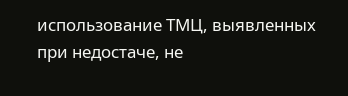использование ТМЦ, выявленных при недостаче, не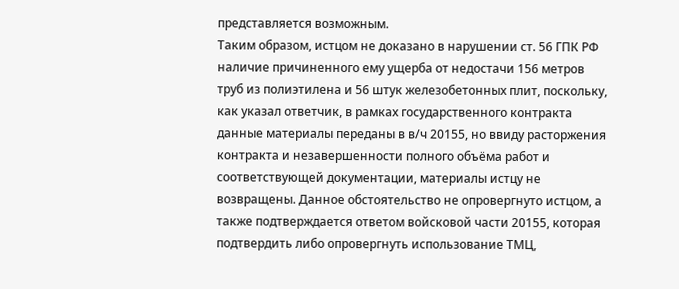представляется возможным.
Таким образом, истцом не доказано в нарушении ст. 56 ГПК РФ наличие причиненного ему ущерба от недостачи 156 метров труб из полиэтилена и 56 штук железобетонных плит, поскольку, как указал ответчик, в рамках государственного контракта данные материалы переданы в в/ч 20155, но ввиду расторжения контракта и незавершенности полного объёма работ и соответствующей документации, материалы истцу не возвращены. Данное обстоятельство не опровергнуто истцом, а также подтверждается ответом войсковой части 20155, которая подтвердить либо опровергнуть использование ТМЦ,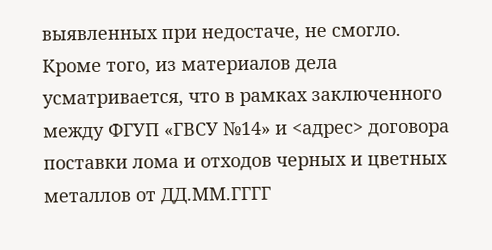выявленных при недостаче, не смогло.
Кроме того, из материалов дела усматривается, что в рамках заключенного между ФГУП «ГВСУ №14» и <адрес> договора поставки лома и отходов черных и цветных металлов от ДД.ММ.ГГГГ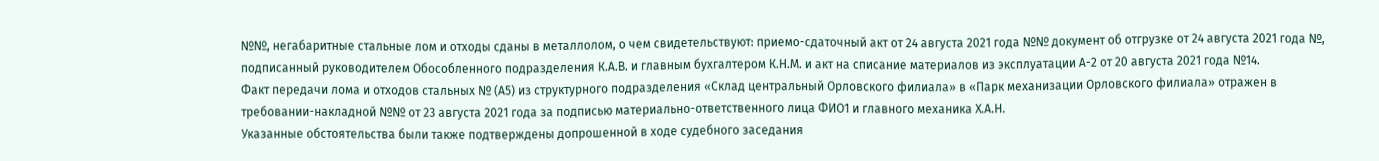№№, негабаритные стальные лом и отходы сданы в металлолом, о чем свидетельствуют: приемо-сдаточный акт от 24 августа 2021 года №№ документ об отгрузке от 24 августа 2021 года №, подписанный руководителем Обособленного подразделения К.А.В. и главным бухгалтером К.Н.М. и акт на списание материалов из эксплуатации А-2 от 20 августа 2021 года №14.
Факт передачи лома и отходов стальных № (А5) из структурного подразделения «Склад центральный Орловского филиала» в «Парк механизации Орловского филиала» отражен в требовании-накладной №№ от 23 августа 2021 года за подписью материально-ответственного лица ФИО1 и главного механика Х.А.Н.
Указанные обстоятельства были также подтверждены допрошенной в ходе судебного заседания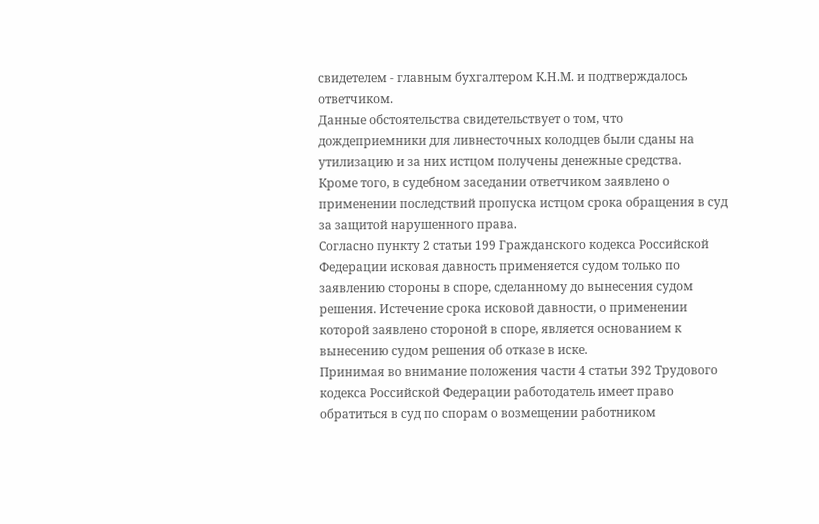свидетелем - главным бухгалтером К.Н.М. и подтверждалось ответчиком.
Данные обстоятельства свидетельствует о том, что дождеприемники для ливнесточных колодцев были сданы на утилизацию и за них истцом получены денежные средства.
Кроме того, в судебном заседании ответчиком заявлено о применении последствий пропуска истцом срока обращения в суд за защитой нарушенного права.
Согласно пункту 2 статьи 199 Гражданского кодекса Российской Федерации исковая давность применяется судом только по заявлению стороны в споре, сделанному до вынесения судом решения. Истечение срока исковой давности, о применении которой заявлено стороной в споре, является основанием к вынесению судом решения об отказе в иске.
Принимая во внимание положения части 4 статьи 392 Трудового кодекса Российской Федерации работодатель имеет право обратиться в суд по спорам о возмещении работником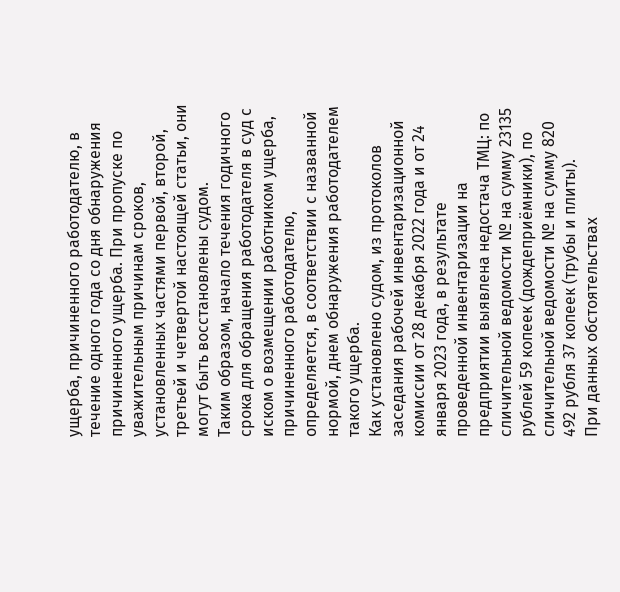ущерба, причиненного работодателю, в течение одного года со дня обнаружения причиненного ущерба. При пропуске по уважительным причинам сроков, установленных частями первой, второй, третьей и четвертой настоящей статьи, они могут быть восстановлены судом.
Таким образом, начало течения годичного срока для обращения работодателя в суд с иском о возмещении работником ущерба, причиненного работодателю, определяется, в соответствии с названной нормой, днем обнаружения работодателем такого ущерба.
Как установлено судом, из протоколов заседания рабочей инвентаризационной комиссии от 28 декабря 2022 года и от 24 января 2023 года, в результате проведенной инвентаризации на предприятии выявлена недостача ТМЦ: по сличительной ведомости № на сумму 23135 рублей 59 копеек (дождеприёмники), по сличительной ведомости № на сумму 820 492 рубля 37 копеек (трубы и плиты).
При данных обстоятельствах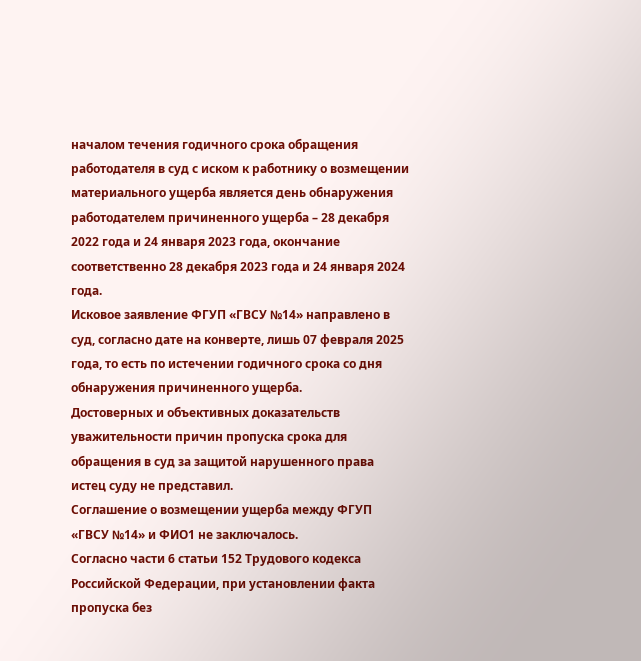началом течения годичного срока обращения работодателя в суд с иском к работнику о возмещении материального ущерба является день обнаружения работодателем причиненного ущерба – 28 декабря 2022 года и 24 января 2023 года, окончание соответственно 28 декабря 2023 года и 24 января 2024 года.
Исковое заявление ФГУП «ГВСУ №14» направлено в суд, согласно дате на конверте, лишь 07 февраля 2025 года, то есть по истечении годичного срока со дня обнаружения причиненного ущерба.
Достоверных и объективных доказательств уважительности причин пропуска срока для обращения в суд за защитой нарушенного права истец суду не представил.
Соглашение о возмещении ущерба между ФГУП «ГВСУ №14» и ФИО1 не заключалось.
Согласно части 6 статьи 152 Трудового кодекса Российской Федерации, при установлении факта пропуска без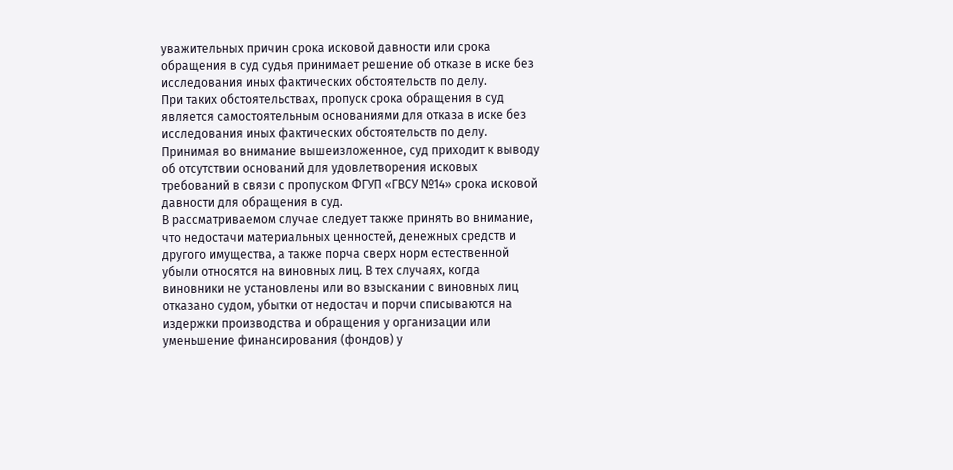уважительных причин срока исковой давности или срока обращения в суд судья принимает решение об отказе в иске без исследования иных фактических обстоятельств по делу.
При таких обстоятельствах, пропуск срока обращения в суд является самостоятельным основаниями для отказа в иске без исследования иных фактических обстоятельств по делу.
Принимая во внимание вышеизложенное, суд приходит к выводу об отсутствии оснований для удовлетворения исковых требований в связи с пропуском ФГУП «ГВСУ №14» срока исковой давности для обращения в суд.
В рассматриваемом случае следует также принять во внимание, что недостачи материальных ценностей, денежных средств и другого имущества, а также порча сверх норм естественной убыли относятся на виновных лиц. В тех случаях, когда виновники не установлены или во взыскании с виновных лиц отказано судом, убытки от недостач и порчи списываются на издержки производства и обращения у организации или уменьшение финансирования (фондов) у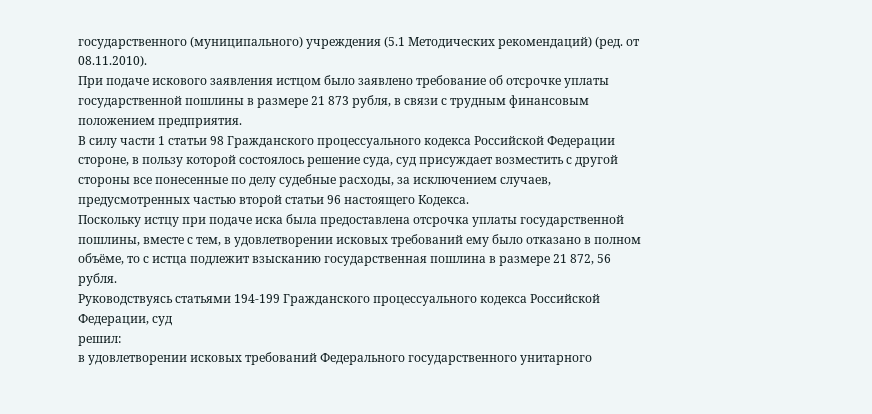государственного (муниципального) учреждения (5.1 Методических рекомендаций) (ред. от 08.11.2010).
При подаче искового заявления истцом было заявлено требование об отсрочке уплаты государственной пошлины в размере 21 873 рубля, в связи с трудным финансовым положением предприятия.
В силу части 1 статьи 98 Гражданского процессуального кодекса Российской Федерации стороне, в пользу которой состоялось решение суда, суд присуждает возместить с другой стороны все понесенные по делу судебные расходы, за исключением случаев, предусмотренных частью второй статьи 96 настоящего Кодекса.
Поскольку истцу при подаче иска была предоставлена отсрочка уплаты государственной пошлины, вместе с тем, в удовлетворении исковых требований ему было отказано в полном объёме, то с истца подлежит взысканию государственная пошлина в размере 21 872, 56 рубля.
Руководствуясь статьями 194-199 Гражданского процессуального кодекса Российской Федерации, суд
решил:
в удовлетворении исковых требований Федерального государственного унитарного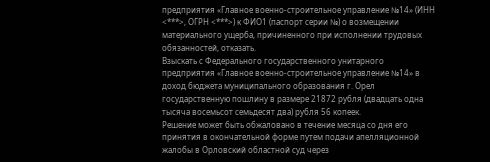предприятия «Главное военно-строительное управление №14» (ИНН <***>, ОГРН <***>) к ФИО1 (паспорт серии №) о возмещении материального ущерба, причиненного при исполнении трудовых обязанностей, отказать.
Взыскать с Федерального государственного унитарного предприятия «Главное военно-строительное управление №14» в доход бюджета муниципального образования г. Орел государственную пошлину в размере 21872 рубля (двадцать одна тысяча восемьсот семьдесят два) рубля 56 копеек.
Решение может быть обжаловано в течение месяца со дня его принятия в окончательной форме путем подачи апелляционной жалобы в Орловский областной суд через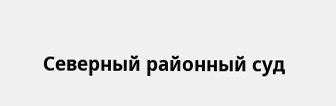Северный районный суд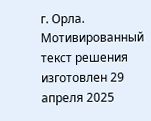г. Орла.
Мотивированный текст решения изготовлен 29 апреля 2025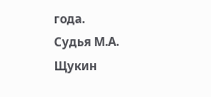года.
Судья М.А. Щукин